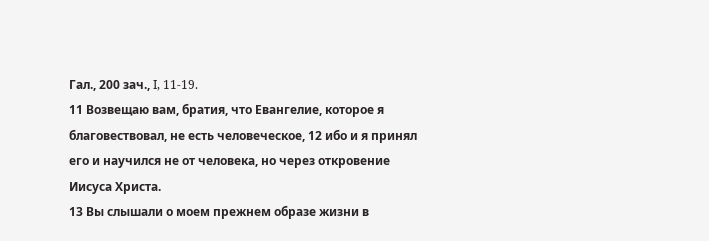Гал., 200 зач., I, 11-19.
11 Возвещаю вам, братия, что Евангелие, которое я благовествовал, не есть человеческое, 12 ибо и я принял его и научился не от человека, но через откровение Иисуса Христа.
13 Вы слышали о моем прежнем образе жизни в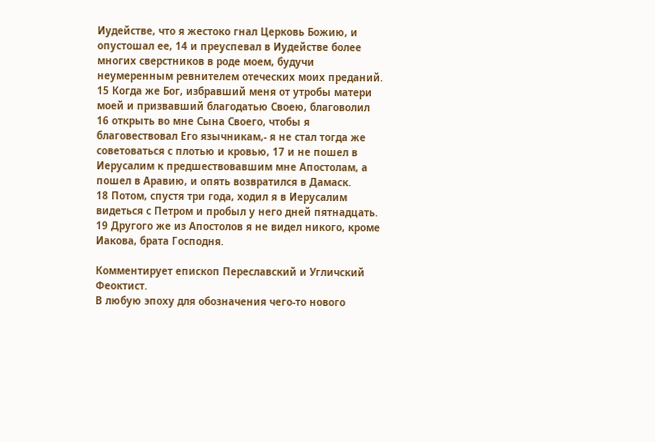Иудействе, что я жестоко гнал Церковь Божию, и опустошал ее, 14 и преуспевал в Иудействе более многих сверстников в роде моем, будучи неумеренным ревнителем отеческих моих преданий.
15 Когда же Бог, избравший меня от утробы матери моей и призвавший благодатью Своею, благоволил 16 открыть во мне Сына Своего, чтобы я благовествовал Его язычникам,- я не стал тогда же советоваться с плотью и кровью, 17 и не пошел в Иерусалим к предшествовавшим мне Апостолам, а пошел в Аравию, и опять возвратился в Дамаск.
18 Потом, спустя три года, ходил я в Иерусалим видеться с Петром и пробыл у него дней пятнадцать.
19 Другого же из Апостолов я не видел никого, кроме Иакова, брата Господня.

Комментирует епископ Переславский и Угличский Феоктист.
В любую эпоху для обозначения чего-то нового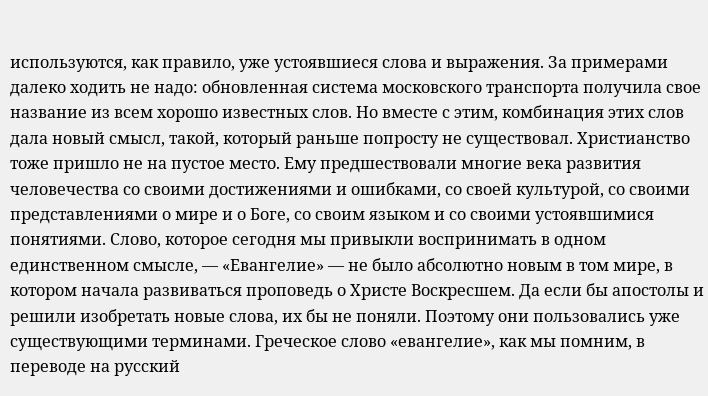используются, как правило, уже устоявшиеся слова и выражения. За примерами далеко ходить не надо: обновленная система московского транспорта получила свое название из всем хорошо известных слов. Но вместе с этим, комбинация этих слов дала новый смысл, такой, который раньше попросту не существовал. Христианство тоже пришло не на пустое место. Ему предшествовали многие века развития человечества со своими достижениями и ошибками, со своей культурой, со своими представлениями о мире и о Боге, со своим языком и со своими устоявшимися понятиями. Слово, которое сегодня мы привыкли воспринимать в одном единственном смысле, — «Евангелие» — не было абсолютно новым в том мире, в котором начала развиваться проповедь о Христе Воскресшем. Да если бы апостолы и решили изобретать новые слова, их бы не поняли. Поэтому они пользовались уже существующими терминами. Греческое слово «евангелие», как мы помним, в переводе на русский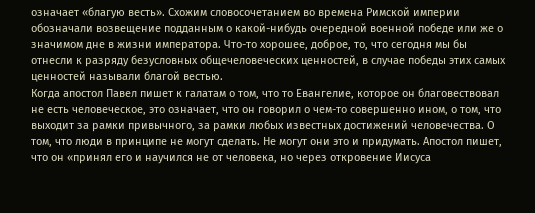означает «благую весть». Схожим словосочетанием во времена Римской империи обозначали возвещение подданным о какой-нибудь очередной военной победе или же о значимом дне в жизни императора. Что-то хорошее, доброе, то, что сегодня мы бы отнесли к разряду безусловных общечеловеческих ценностей, в случае победы этих самых ценностей называли благой вестью.
Когда апостол Павел пишет к галатам о том, что то Евангелие, которое он благовествовал не есть человеческое, это означает, что он говорил о чем-то совершенно ином, о том, что выходит за рамки привычного, за рамки любых известных достижений человечества. О том, что люди в принципе не могут сделать. Не могут они это и придумать. Апостол пишет, что он «принял его и научился не от человека, но через откровение Иисуса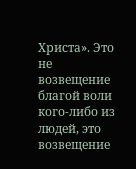Христа». Это не возвещение благой воли кого-либо из людей, это возвещение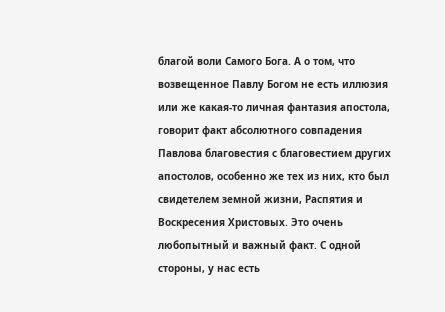благой воли Самого Бога. А о том, что возвещенное Павлу Богом не есть иллюзия или же какая-то личная фантазия апостола, говорит факт абсолютного совпадения Павлова благовестия с благовестием других апостолов, особенно же тех из них, кто был свидетелем земной жизни, Распятия и Воскресения Христовых. Это очень любопытный и важный факт. С одной стороны, у нас есть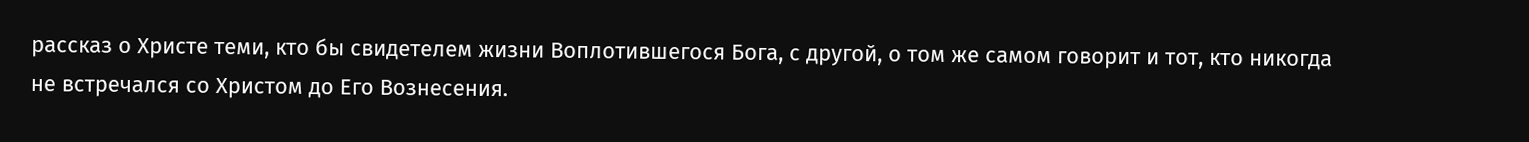рассказ о Христе теми, кто бы свидетелем жизни Воплотившегося Бога, с другой, о том же самом говорит и тот, кто никогда не встречался со Христом до Его Вознесения.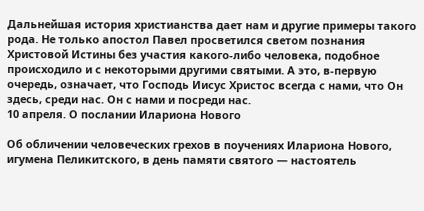Дальнейшая история христианства дает нам и другие примеры такого рода. Не только апостол Павел просветился светом познания Христовой Истины без участия какого-либо человека, подобное происходило и с некоторыми другими святыми. А это, в-первую очередь, означает, что Господь Иисус Христос всегда с нами, что Он здесь, среди нас. Он с нами и посреди нас.
10 апреля. О послании Илариона Нового

Об обличении человеческих грехов в поучениях Илариона Нового, игумена Пеликитского, в день памяти святого — настоятель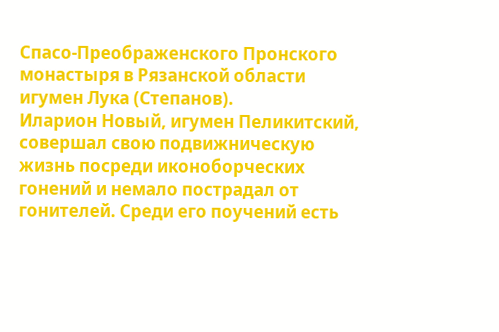Спасо-Преображенского Пронского монастыря в Рязанской области игумен Лука (Степанов).
Иларион Новый, игумен Пеликитский, совершал свою подвижническую жизнь посреди иконоборческих гонений и немало пострадал от гонителей. Среди его поучений есть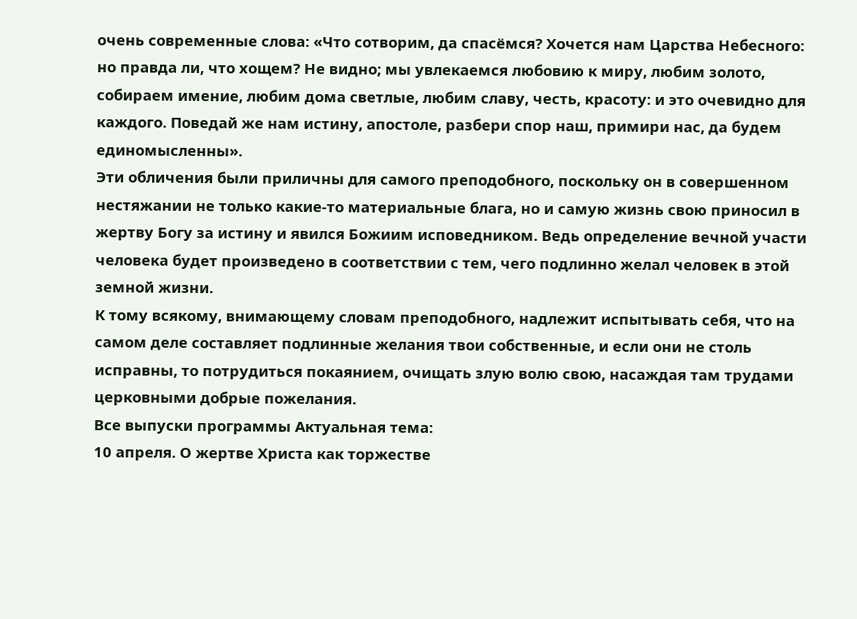очень современные слова: «Что сотворим, да спасёмся? Хочется нам Царства Небесного: но правда ли, что хощем? Не видно; мы увлекаемся любовию к миру, любим золото, собираем имение, любим дома светлые, любим славу, честь, красоту: и это очевидно для каждого. Поведай же нам истину, апостоле, разбери спор наш, примири нас, да будем единомысленны».
Эти обличения были приличны для самого преподобного, поскольку он в совершенном нестяжании не только какие-то материальные блага, но и самую жизнь свою приносил в жертву Богу за истину и явился Божиим исповедником. Ведь определение вечной участи человека будет произведено в соответствии с тем, чего подлинно желал человек в этой земной жизни.
К тому всякому, внимающему словам преподобного, надлежит испытывать себя, что на самом деле составляет подлинные желания твои собственные, и если они не столь исправны, то потрудиться покаянием, очищать злую волю свою, насаждая там трудами церковными добрые пожелания.
Все выпуски программы Актуальная тема:
10 апреля. О жертве Христа как торжестве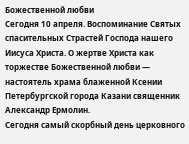Божественной любви
Сегодня 10 апреля. Воспоминание Святых спасительных Страстей Господа нашего Иисуса Христа. О жертве Христа как торжестве Божественной любви — настоятель храма блаженной Ксении Петербургской города Казани священник Александр Ермолин.
Сегодня самый скорбный день церковного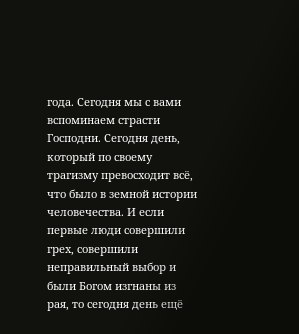года. Сегодня мы с вами вспоминаем страсти Господни. Сегодня день, который по своему трагизму превосходит всё, что было в земной истории человечества. И если первые люди совершили грех, совершили неправильный выбор и были Богом изгнаны из рая, то сегодня день ещё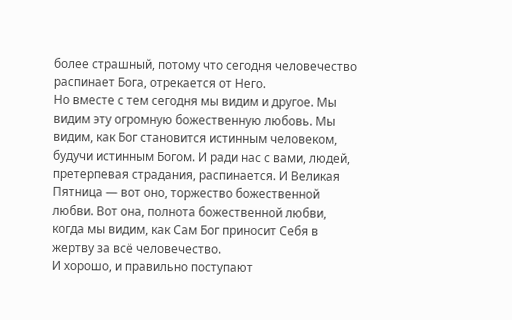более страшный, потому что сегодня человечество распинает Бога, отрекается от Него.
Но вместе с тем сегодня мы видим и другое. Мы видим эту огромную божественную любовь. Мы видим, как Бог становится истинным человеком, будучи истинным Богом. И ради нас с вами, людей, претерпевая страдания, распинается. И Великая Пятница — вот оно, торжество божественной любви. Вот она, полнота божественной любви, когда мы видим, как Сам Бог приносит Себя в жертву за всё человечество.
И хорошо, и правильно поступают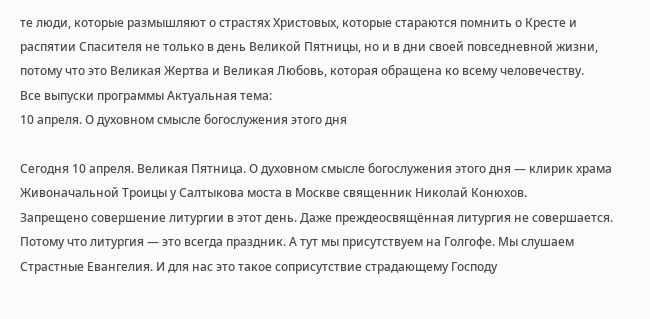те люди, которые размышляют о страстях Христовых, которые стараются помнить о Кресте и распятии Спасителя не только в день Великой Пятницы, но и в дни своей повседневной жизни, потому что это Великая Жертва и Великая Любовь, которая обращена ко всему человечеству.
Все выпуски программы Актуальная тема:
10 апреля. О духовном смысле богослужения этого дня

Сегодня 10 апреля. Великая Пятница. О духовном смысле богослужения этого дня — клирик храма Живоначальной Троицы у Салтыкова моста в Москве священник Николай Конюхов.
Запрещено совершение литургии в этот день. Даже преждеосвящённая литургия не совершается. Потому что литургия — это всегда праздник. А тут мы присутствуем на Голгофе. Мы слушаем Страстные Евангелия. И для нас это такое соприсутствие страдающему Господу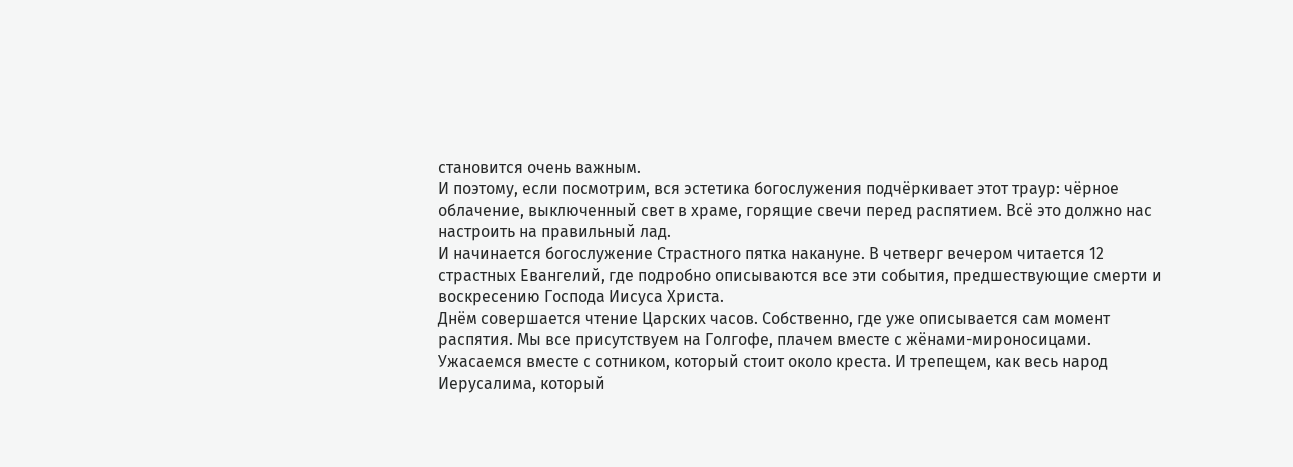становится очень важным.
И поэтому, если посмотрим, вся эстетика богослужения подчёркивает этот траур: чёрное облачение, выключенный свет в храме, горящие свечи перед распятием. Всё это должно нас настроить на правильный лад.
И начинается богослужение Страстного пятка накануне. В четверг вечером читается 12 страстных Евангелий, где подробно описываются все эти события, предшествующие смерти и воскресению Господа Иисуса Христа.
Днём совершается чтение Царских часов. Собственно, где уже описывается сам момент распятия. Мы все присутствуем на Голгофе, плачем вместе с жёнами-мироносицами. Ужасаемся вместе с сотником, который стоит около креста. И трепещем, как весь народ Иерусалима, который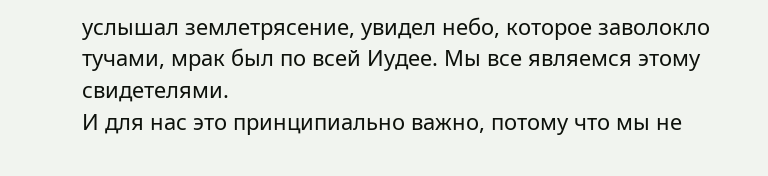услышал землетрясение, увидел небо, которое заволокло тучами, мрак был по всей Иудее. Мы все являемся этому свидетелями.
И для нас это принципиально важно, потому что мы не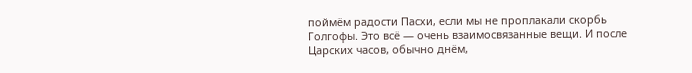поймём радости Пасхи, если мы не проплакали скорбь Голгофы. Это всё — очень взаимосвязанные вещи. И после Царских часов, обычно днём,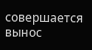совершается вынос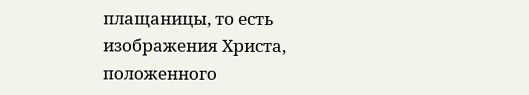плащаницы, то есть изображения Христа, положенного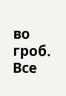во гроб.
Все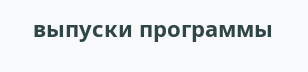выпуски программы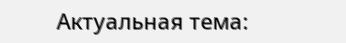Актуальная тема: